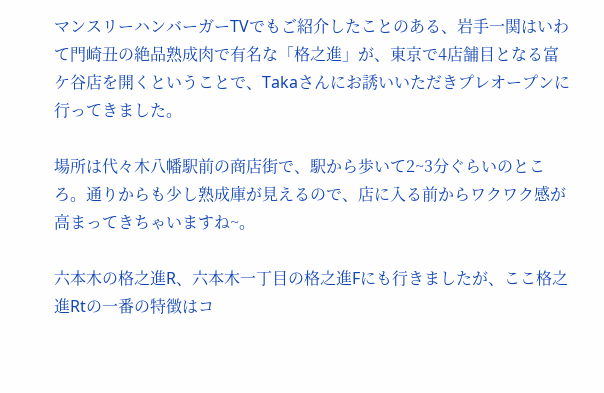マンスリーハンバーガーTVでもご紹介したことのある、岩手一関はいわて門崎丑の絶品熟成肉で有名な「格之進」が、東京で4店舗目となる富ケ谷店を開くということで、Takaさんにお誘いいただきプレオープンに行ってきました。

場所は代々木八幡駅前の商店街で、駅から歩いて2~3分ぐらいのところ。通りからも少し熟成庫が見えるので、店に入る前からワクワク感が高まってきちゃいますね~。

六本木の格之進R、六本木一丁目の格之進Fにも行きましたが、ここ格之進Rtの一番の特徴はコ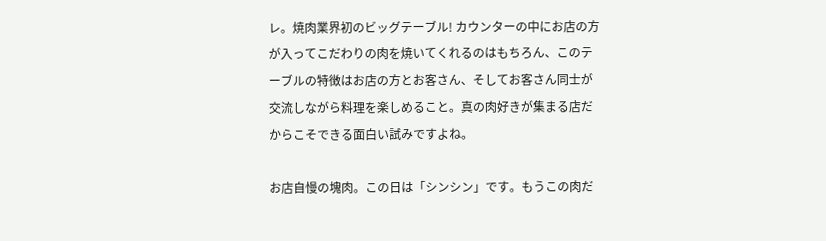レ。焼肉業界初のビッグテーブル! カウンターの中にお店の方が入ってこだわりの肉を焼いてくれるのはもちろん、このテーブルの特徴はお店の方とお客さん、そしてお客さん同士が交流しながら料理を楽しめること。真の肉好きが集まる店だからこそできる面白い試みですよね。

お店自慢の塊肉。この日は「シンシン」です。もうこの肉だ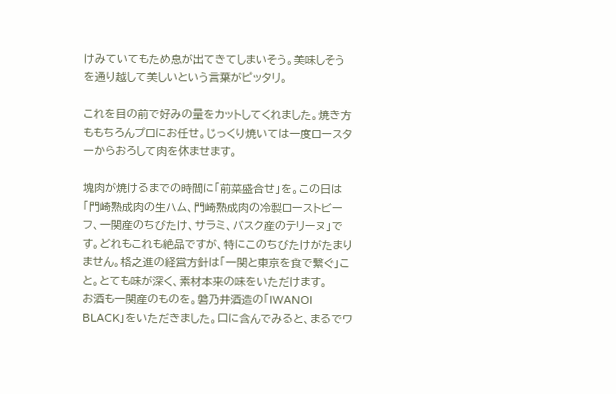けみていてもため息が出てきてしまいそう。美味しそうを通り越して美しいという言葉がピッタリ。

これを目の前で好みの量をカットしてくれました。焼き方ももちろんプロにお任せ。じっくり焼いては一度ロースターからおろして肉を休ませます。

塊肉が焼けるまでの時間に「前菜盛合せ」を。この日は「門崎熟成肉の生ハム、門崎熟成肉の冷製ローストビーフ、一関産のちびたけ、サラミ、バスク産のテリーヌ」です。どれもこれも絶品ですが、特にこのちびたけがたまりません。格之進の経営方針は「一関と東京を食で繋ぐ」こと。とても味が深く、素材本来の味をいただけます。
お酒も一関産のものを。磐乃井酒造の「IWANOI BLACK」をいただきました。口に含んでみると、まるでワ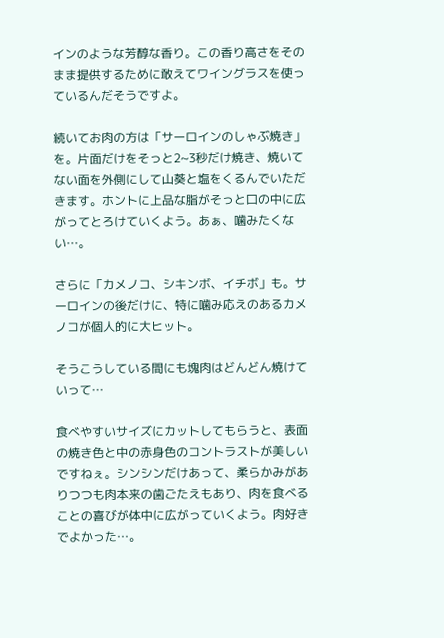インのような芳醇な香り。この香り高さをそのまま提供するために敢えてワイングラスを使っているんだそうですよ。

続いてお肉の方は「サーロインのしゃぶ焼き」を。片面だけをそっと2~3秒だけ焼き、焼いてない面を外側にして山葵と塩をくるんでいただきます。ホントに上品な脂がそっと口の中に広がってとろけていくよう。あぁ、噛みたくない…。

さらに「カメノコ、シキンボ、イチボ」も。サーロインの後だけに、特に噛み応えのあるカメノコが個人的に大ヒット。

そうこうしている間にも塊肉はどんどん焼けていって…

食べやすいサイズにカットしてもらうと、表面の焼き色と中の赤身色のコントラストが美しいですねぇ。シンシンだけあって、柔らかみがありつつも肉本来の歯ごたえもあり、肉を食べることの喜びが体中に広がっていくよう。肉好きでよかった…。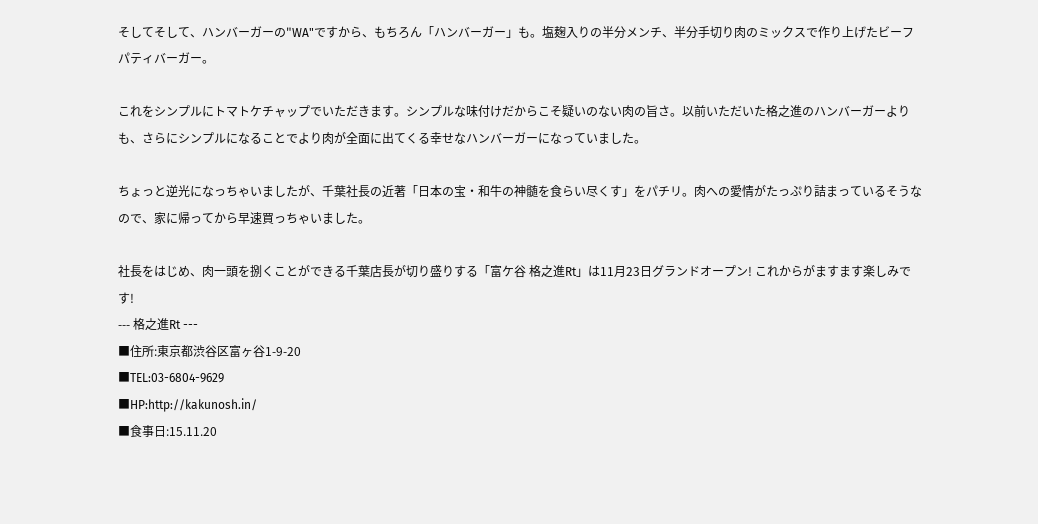そしてそして、ハンバーガーの"WA"ですから、もちろん「ハンバーガー」も。塩麹入りの半分メンチ、半分手切り肉のミックスで作り上げたビーフパティバーガー。

これをシンプルにトマトケチャップでいただきます。シンプルな味付けだからこそ疑いのない肉の旨さ。以前いただいた格之進のハンバーガーよりも、さらにシンプルになることでより肉が全面に出てくる幸せなハンバーガーになっていました。

ちょっと逆光になっちゃいましたが、千葉社長の近著「日本の宝・和牛の神髄を食らい尽くす」をパチリ。肉への愛情がたっぷり詰まっているそうなので、家に帰ってから早速買っちゃいました。

社長をはじめ、肉一頭を捌くことができる千葉店長が切り盛りする「富ケ谷 格之進Rt」は11月23日グランドオープン! これからがますます楽しみです!
--- 格之進Rt ---
■住所:東京都渋谷区富ヶ谷1-9-20
■TEL:03-6804-9629
■HP:http://kakunosh.in/
■食事日:15.11.20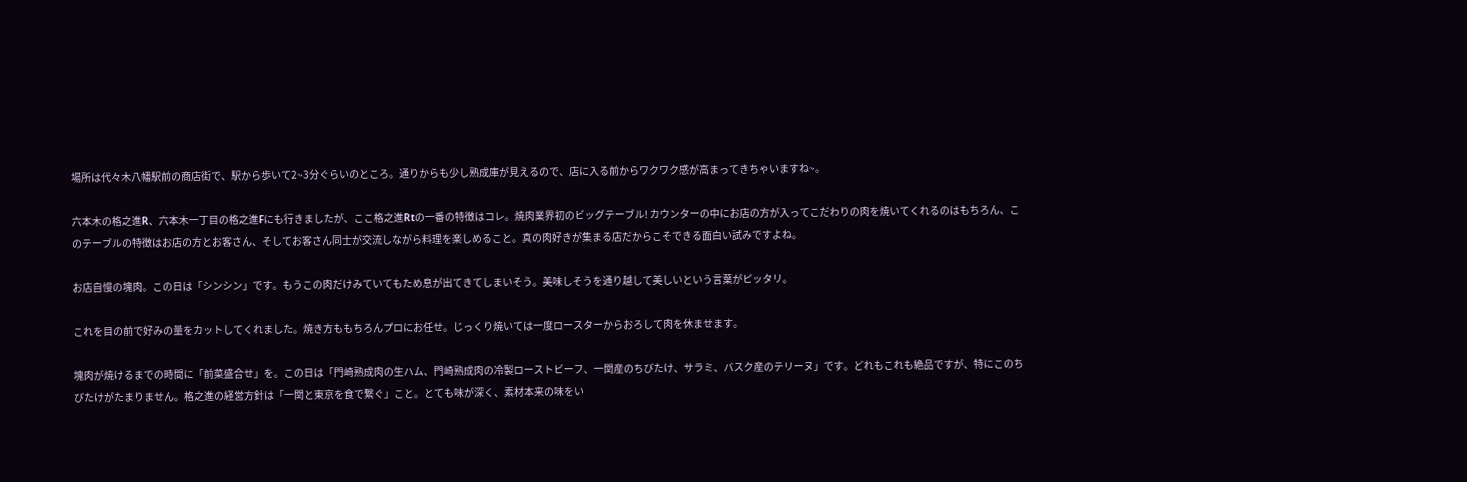場所は代々木八幡駅前の商店街で、駅から歩いて2~3分ぐらいのところ。通りからも少し熟成庫が見えるので、店に入る前からワクワク感が高まってきちゃいますね~。

六本木の格之進R、六本木一丁目の格之進Fにも行きましたが、ここ格之進Rtの一番の特徴はコレ。焼肉業界初のビッグテーブル! カウンターの中にお店の方が入ってこだわりの肉を焼いてくれるのはもちろん、このテーブルの特徴はお店の方とお客さん、そしてお客さん同士が交流しながら料理を楽しめること。真の肉好きが集まる店だからこそできる面白い試みですよね。

お店自慢の塊肉。この日は「シンシン」です。もうこの肉だけみていてもため息が出てきてしまいそう。美味しそうを通り越して美しいという言葉がピッタリ。

これを目の前で好みの量をカットしてくれました。焼き方ももちろんプロにお任せ。じっくり焼いては一度ロースターからおろして肉を休ませます。

塊肉が焼けるまでの時間に「前菜盛合せ」を。この日は「門崎熟成肉の生ハム、門崎熟成肉の冷製ローストビーフ、一関産のちびたけ、サラミ、バスク産のテリーヌ」です。どれもこれも絶品ですが、特にこのちびたけがたまりません。格之進の経営方針は「一関と東京を食で繋ぐ」こと。とても味が深く、素材本来の味をい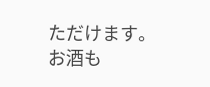ただけます。
お酒も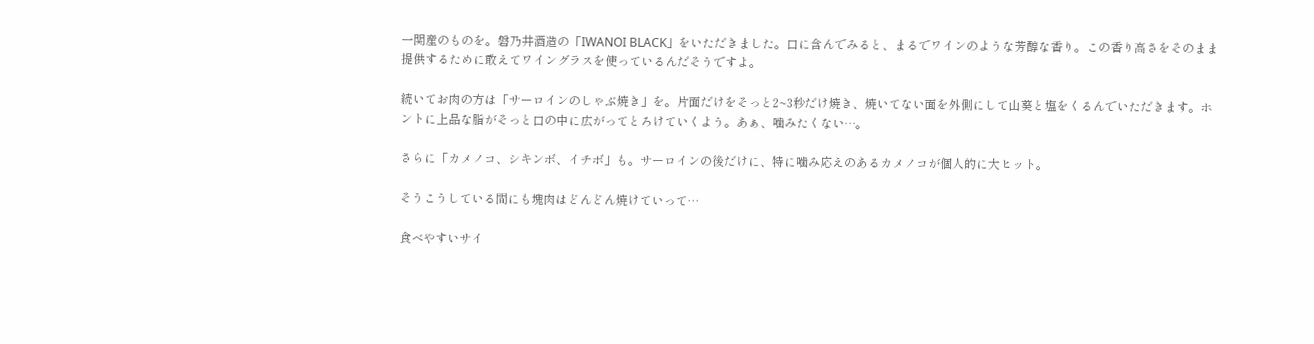一関産のものを。磐乃井酒造の「IWANOI BLACK」をいただきました。口に含んでみると、まるでワインのような芳醇な香り。この香り高さをそのまま提供するために敢えてワイングラスを使っているんだそうですよ。

続いてお肉の方は「サーロインのしゃぶ焼き」を。片面だけをそっと2~3秒だけ焼き、焼いてない面を外側にして山葵と塩をくるんでいただきます。ホントに上品な脂がそっと口の中に広がってとろけていくよう。あぁ、噛みたくない…。

さらに「カメノコ、シキンボ、イチボ」も。サーロインの後だけに、特に噛み応えのあるカメノコが個人的に大ヒット。

そうこうしている間にも塊肉はどんどん焼けていって…

食べやすいサイ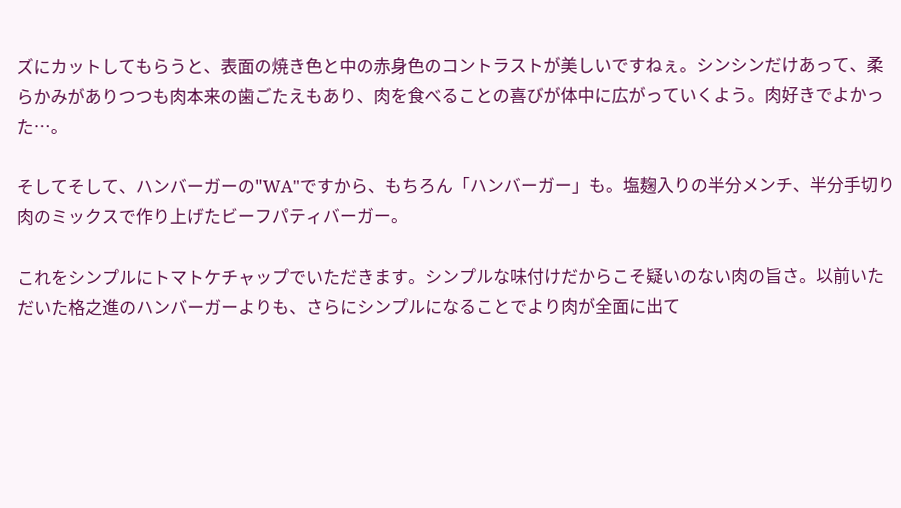ズにカットしてもらうと、表面の焼き色と中の赤身色のコントラストが美しいですねぇ。シンシンだけあって、柔らかみがありつつも肉本来の歯ごたえもあり、肉を食べることの喜びが体中に広がっていくよう。肉好きでよかった…。

そしてそして、ハンバーガーの"WA"ですから、もちろん「ハンバーガー」も。塩麹入りの半分メンチ、半分手切り肉のミックスで作り上げたビーフパティバーガー。

これをシンプルにトマトケチャップでいただきます。シンプルな味付けだからこそ疑いのない肉の旨さ。以前いただいた格之進のハンバーガーよりも、さらにシンプルになることでより肉が全面に出て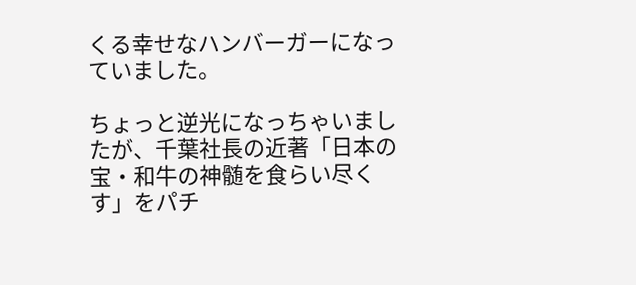くる幸せなハンバーガーになっていました。

ちょっと逆光になっちゃいましたが、千葉社長の近著「日本の宝・和牛の神髄を食らい尽くす」をパチ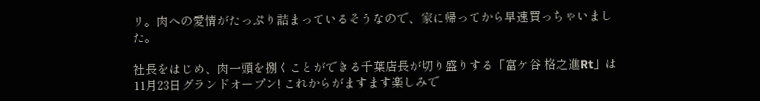リ。肉への愛情がたっぷり詰まっているそうなので、家に帰ってから早速買っちゃいました。

社長をはじめ、肉一頭を捌くことができる千葉店長が切り盛りする「富ケ谷 格之進Rt」は11月23日グランドオープン! これからがますます楽しみで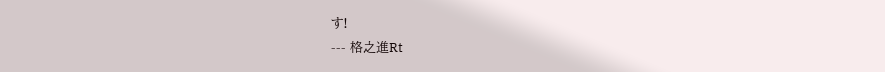す!
--- 格之進Rt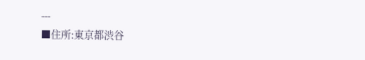---
■住所:東京都渋谷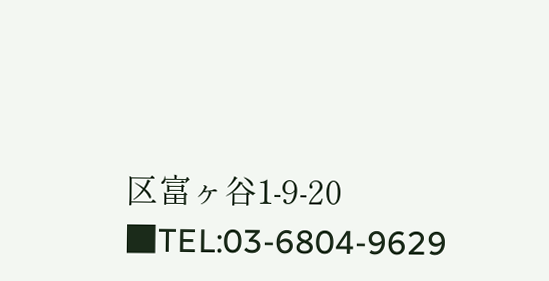区富ヶ谷1-9-20
■TEL:03-6804-9629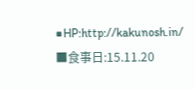■HP:http://kakunosh.in/
■食事日:15.11.20